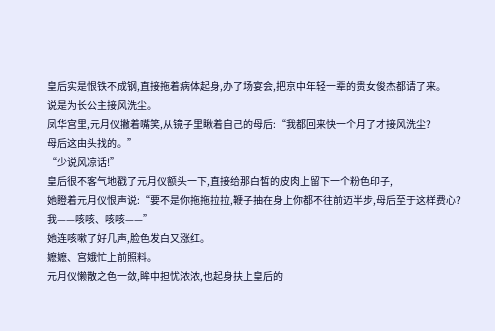皇后实是恨铁不成钢,直接拖着病体起身,办了场宴会,把京中年轻一辈的贵女俊杰都请了来。
说是为长公主接风洗尘。
凤华宫里,元月仪撇着嘴笑,从镜子里瞅着自己的母后:“我都回来快一个月了才接风洗尘?
母后这由头找的。”
“少说风凉话!”
皇后很不客气地戳了元月仪额头一下,直接给那白皙的皮肉上留下一个粉色印子,
她瞪着元月仪恨声说:“要不是你拖拖拉拉,鞭子抽在身上你都不往前迈半步,母后至于这样费心?
我——咳咳、咳咳——”
她连咳嗽了好几声,脸色发白又涨红。
嬷嬷、宫娥忙上前照料。
元月仪懒散之色一敛,眸中担忧浓浓,也起身扶上皇后的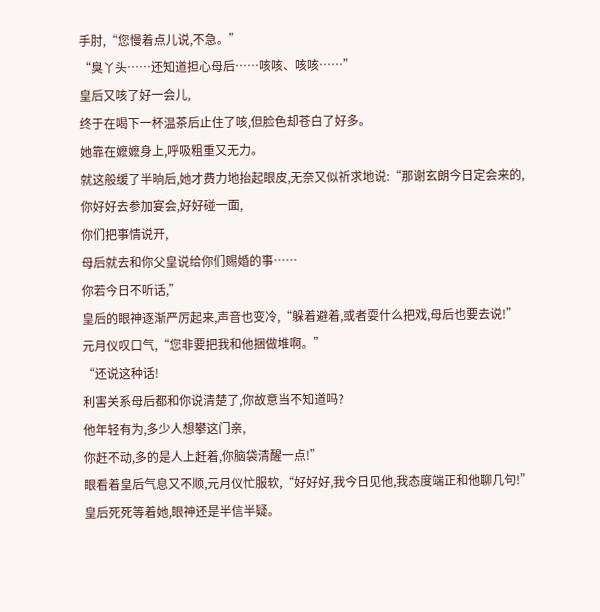手肘,“您慢着点儿说,不急。”
“臭丫头……还知道担心母后……咳咳、咳咳……”
皇后又咳了好一会儿,
终于在喝下一杯温茶后止住了咳,但脸色却苍白了好多。
她靠在嬷嬷身上,呼吸粗重又无力。
就这般缓了半晌后,她才费力地抬起眼皮,无奈又似祈求地说:“那谢玄朗今日定会来的,
你好好去参加宴会,好好碰一面,
你们把事情说开,
母后就去和你父皇说给你们赐婚的事……
你若今日不听话,”
皇后的眼神逐渐严厉起来,声音也变冷,“躲着避着,或者耍什么把戏,母后也要去说!”
元月仪叹口气,“您非要把我和他捆做堆啊。”
“还说这种话!
利害关系母后都和你说清楚了,你故意当不知道吗?
他年轻有为,多少人想攀这门亲,
你赶不动,多的是人上赶着,你脑袋清醒一点!”
眼看着皇后气息又不顺,元月仪忙服软,“好好好,我今日见他,我态度端正和他聊几句!”
皇后死死等着她,眼神还是半信半疑。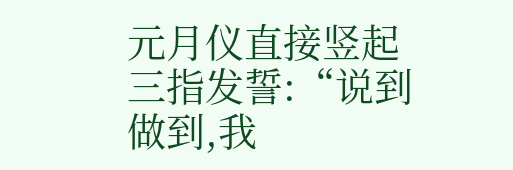元月仪直接竖起三指发誓:“说到做到,我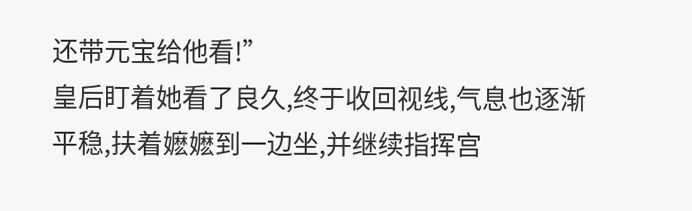还带元宝给他看!”
皇后盯着她看了良久,终于收回视线,气息也逐渐平稳,扶着嬷嬷到一边坐,并继续指挥宫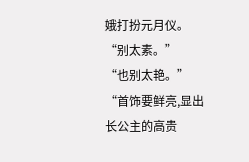娥打扮元月仪。
“别太素。”
“也别太艳。”
“首饰要鲜亮,显出长公主的高贵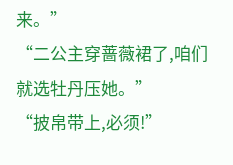来。”
“二公主穿蔷薇裙了,咱们就选牡丹压她。”
“披帛带上,必须!”